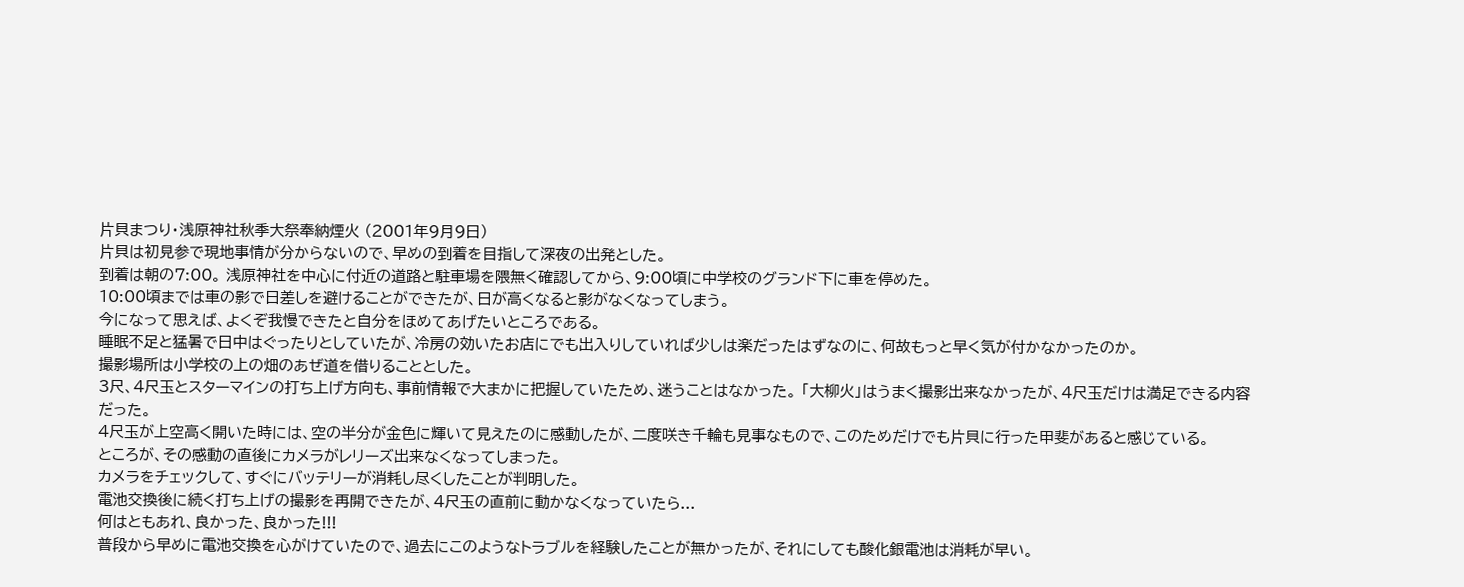片貝まつり・浅原神社秋季大祭奉納煙火 (2001年9月9日)
片貝は初見参で現地事情が分からないので、早めの到着を目指して深夜の出発とした。
到着は朝の7:00。 浅原神社を中心に付近の道路と駐車場を隈無く確認してから、9:00頃に中学校のグランド下に車を停めた。
10:00頃までは車の影で日差しを避けることができたが、日が高くなると影がなくなってしまう。
今になって思えば、よくぞ我慢できたと自分をほめてあげたいところである。
睡眠不足と猛暑で日中はぐったりとしていたが、冷房の効いたお店にでも出入りしていれば少しは楽だったはずなのに、何故もっと早く気が付かなかったのか。
撮影場所は小学校の上の畑のあぜ道を借りることとした。
3尺、4尺玉とスターマインの打ち上げ方向も、事前情報で大まかに把握していたため、迷うことはなかった。 「大柳火」はうまく撮影出来なかったが、4尺玉だけは満足できる内容だった。
4尺玉が上空高く開いた時には、空の半分が金色に輝いて見えたのに感動したが、二度咲き千輪も見事なもので、このためだけでも片貝に行った甲斐があると感じている。
ところが、その感動の直後にカメラがレリーズ出来なくなってしまった。
カメラをチェックして、すぐにバッテリーが消耗し尽くしたことが判明した。
電池交換後に続く打ち上げの撮影を再開できたが、4尺玉の直前に動かなくなっていたら...
何はともあれ、良かった、良かった!!!
普段から早めに電池交換を心がけていたので、過去にこのようなトラブルを経験したことが無かったが、それにしても酸化銀電池は消耗が早い。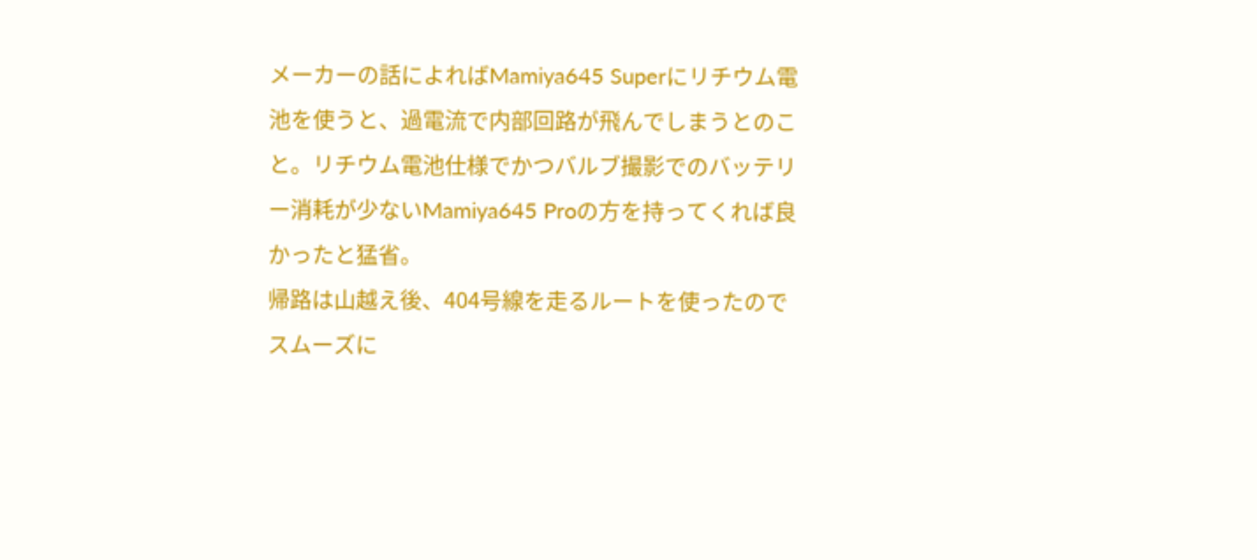メーカーの話によればMamiya645 Superにリチウム電池を使うと、過電流で内部回路が飛んでしまうとのこと。リチウム電池仕様でかつバルブ撮影でのバッテリー消耗が少ないMamiya645 Proの方を持ってくれば良かったと猛省。
帰路は山越え後、404号線を走るルートを使ったのでスムーズに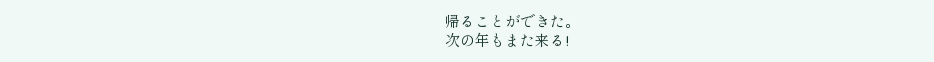帰ることができた。
次の年もまた来る!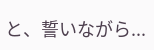と、誓いながら...